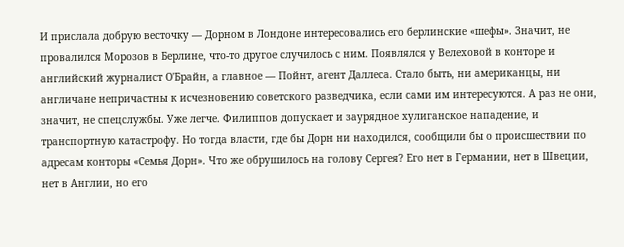И прислала добрую весточку — Дорном в Лондоне интересовались его берлинские «шефы». Значит, не провалился Морозов в Берлине, что-то другое случилось с ним. Появлялся у Велеховой в конторе и английский журналист О'Брайн, а главное — Пойнт, агент Даллеса. Стало быть, ни американцы, ни англичане непричастны к исчезновению советского разведчика, если сами им интересуются. А раз не они, значит, не спецслужбы. Уже легче. Филиппов допускает и заурядное хулиганское нападение, и транспортную катастрофу. Но тогда власти, где бы Дорн ни находился, сообщили бы о происшествии по адресам конторы «Семья Дорн». Что же обрушилось на голову Сергея? Его нет в Германии, нет в Швеции, нет в Англии, но его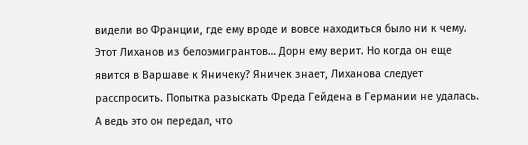видели во Франции, где ему вроде и вовсе находиться было ни к чему. Этот Лиханов из белоэмигрантов… Дорн ему верит. Но когда он еще явится в Варшаве к Яничеку? Яничек знает, Лиханова следует расспросить. Попытка разыскать Фреда Гейдена в Германии не удалась. А ведь это он передал, что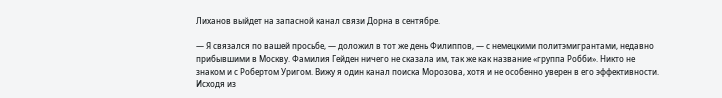Лиханов выйдет на запасной канал связи Дорна в сентябре.

— Я связался по вашей просьбе, — доложил в тот же день Филиппов, — с немецкими политэмигрантами, недавно прибывшими в Москву. Фамилия Гейден ничего не сказала им, так же как название «группа Робби». Никто не знаком и с Робертом Уригом. Вижу я один канал поиска Морозова, хотя и не особенно уверен в его эффективности. Исходя из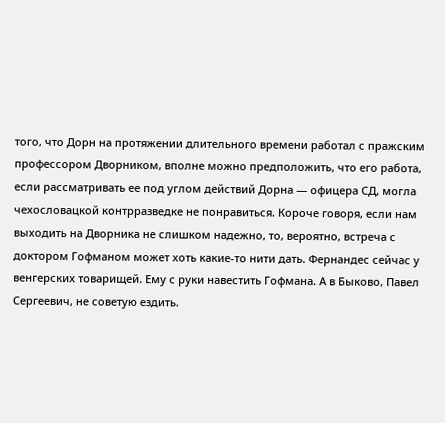того, что Дорн на протяжении длительного времени работал с пражским профессором Дворником, вполне можно предположить, что его работа, если рассматривать ее под углом действий Дорна — офицера СД, могла чехословацкой контрразведке не понравиться. Короче говоря, если нам выходить на Дворника не слишком надежно, то, вероятно, встреча с доктором Гофманом может хоть какие-то нити дать. Фернандес сейчас у венгерских товарищей. Ему с руки навестить Гофмана. А в Быково, Павел Сергеевич, не советую ездить.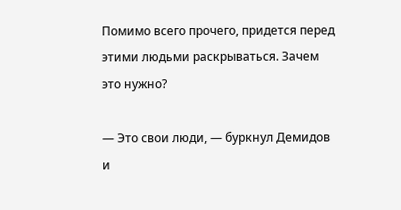Помимо всего прочего, придется перед этими людьми раскрываться. Зачем это нужно?

— Это свои люди, — буркнул Демидов и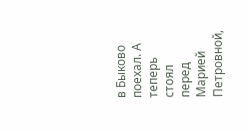в Быково поехал. А теперь стоял перед Марией Петровной,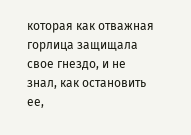которая как отважная горлица защищала свое гнездо, и не знал, как остановить ее,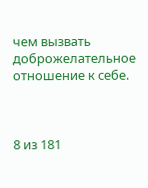чем вызвать доброжелательное отношение к себе.



8 из 181